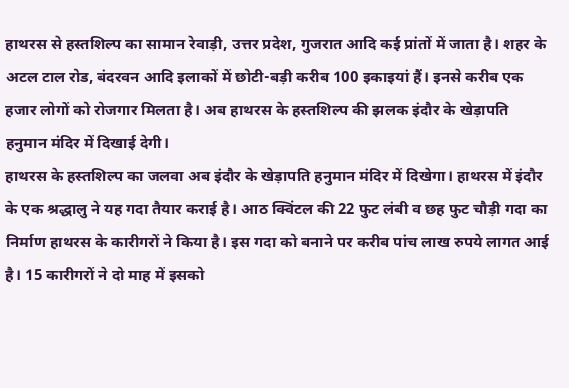हाथरस से हस्तशिल्प का सामान रेवाड़ी, उत्तर प्रदेश, गुजरात आदि कई प्रांतों में जाता है। शहर के अटल टाल रोड, बंदरवन आदि इलाकों में छोटी-बड़ी करीब 100 इकाइयां हैं। इनसे करीब एक हजार लोगों को रोजगार मिलता है। अब हाथरस के हस्तशिल्प की झलक इंदौर के खेड़ापति हनुमान मंदिर में दिखाई देगी।
हाथरस के हस्तशिल्प का जलवा अब इंदौर के खेड़ापति हनुमान मंदिर में दिखेगा। हाथरस में इंदौर के एक श्रद्धालु ने यह गदा तैयार कराई है। आठ क्विंटल की 22 फुट लंबी व छह फुट चौड़ी गदा का निर्माण हाथरस के कारीगरों ने किया है। इस गदा को बनाने पर करीब पांच लाख रुपये लागत आई है। 15 कारीगरों ने दो माह में इसको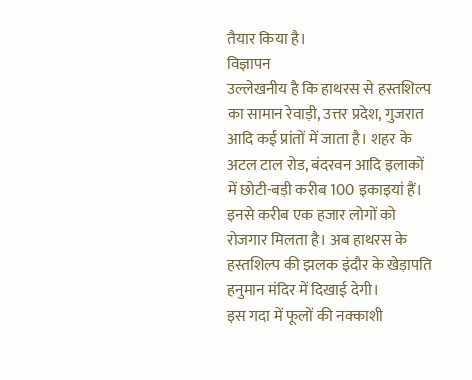तैयार किया है।
विज्ञापन
उल्लेखनीय है कि हाथरस से हस्तशिल्प का सामान रेवाड़ी, उत्तर प्रदेश, गुजरात आदि कई प्रांतों में जाता है। शहर के अटल टाल रोड, बंदरवन आदि इलाकों में छोटी-बड़ी करीब 100 इकाइयां हैं। इनसे करीब एक हजार लोगों को रोजगार मिलता है। अब हाथरस के हस्तशिल्प की झलक इंदौर के खेड़ापति हनुमान मंदिर में दिखाई देगी।
इस गदा में फूलों की नक्काशी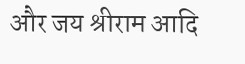और जय श्रीराम आदि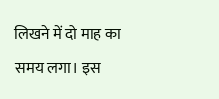लिखने में दो माह का समय लगा। इस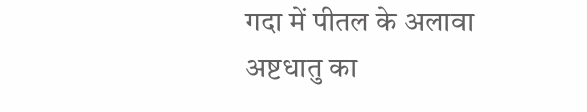गदा में पीतल के अलावा अष्टधातु का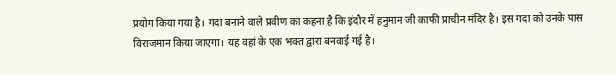प्रयोग किया गया है। गदा बनाने वाले प्रवीण का कहना है कि इंदौर में हनुमान जी काफी प्राचीन मंदिर है। इस गदा को उनके पास विराजमान किया जाएगा। यह वहां के एक भक्त द्वारा बनवाई गई है।